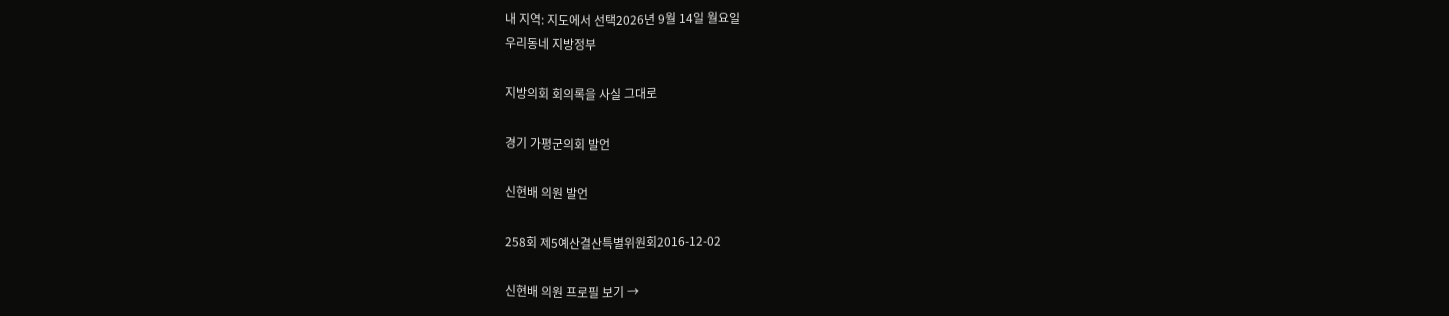내 지역: 지도에서 선택2026년 9월 14일 월요일
우리동네 지방정부

지방의회 회의록을 사실 그대로

경기 가평군의회 발언

신현배 의원 발언

258회 제5예산결산특별위원회2016-12-02

신현배 의원 프로필 보기 →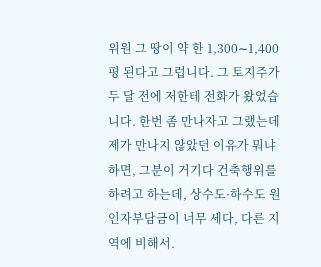위원 그 땅이 약 한 1,300∼1,400평 된다고 그럽니다. 그 토지주가 두 달 전에 저한테 전화가 왔었습니다. 한번 좀 만나자고 그랬는데 제가 만나지 않았던 이유가 뭐냐 하면, 그분이 거기다 건축행위를 하려고 하는데, 상수도·하수도 원인자부담금이 너무 세다, 다른 지역에 비해서.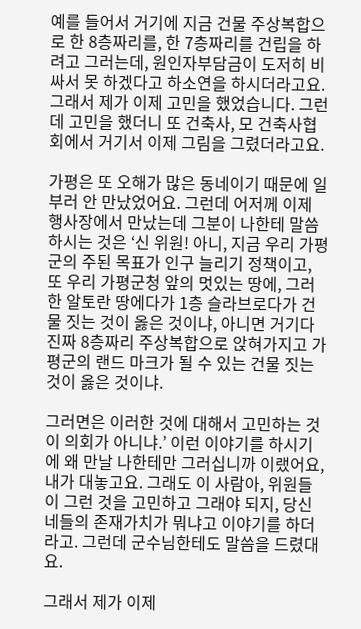예를 들어서 거기에 지금 건물 주상복합으로 한 8층짜리를, 한 7층짜리를 건립을 하려고 그러는데, 원인자부담금이 도저히 비싸서 못 하겠다고 하소연을 하시더라고요. 그래서 제가 이제 고민을 했었습니다. 그런데 고민을 했더니 또 건축사, 모 건축사협회에서 거기서 이제 그림을 그렸더라고요.

가평은 또 오해가 많은 동네이기 때문에 일부러 안 만났었어요. 그런데 어저께 이제 행사장에서 만났는데 그분이 나한테 말씀하시는 것은 ‘신 위원! 아니, 지금 우리 가평군의 주된 목표가 인구 늘리기 정책이고, 또 우리 가평군청 앞의 멋있는 땅에, 그러한 알토란 땅에다가 1층 슬라브로다가 건물 짓는 것이 옳은 것이냐, 아니면 거기다 진짜 8층짜리 주상복합으로 앉혀가지고 가평군의 랜드 마크가 될 수 있는 건물 짓는 것이 옳은 것이냐.

그러면은 이러한 것에 대해서 고민하는 것이 의회가 아니냐.’ 이런 이야기를 하시기에 왜 만날 나한테만 그러십니까 이랬어요, 내가 대놓고요. 그래도 이 사람아, 위원들이 그런 것을 고민하고 그래야 되지, 당신네들의 존재가치가 뭐냐고 이야기를 하더라고. 그런데 군수님한테도 말씀을 드렸대요.

그래서 제가 이제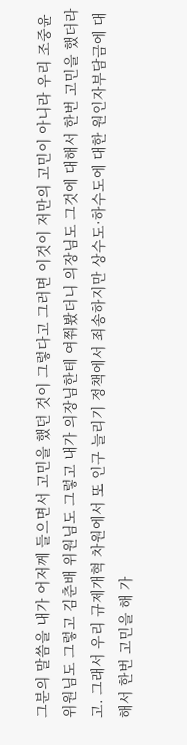그분의 말씀을 내가 어저께 들으면서 고민을 했던 것이 그렇다고 그러면 이것이 저만의 고민이 아니라 우리 조중윤 위원님도 그렇고 김춘배 위원님도 그렇고 내가 의장님한테 여쭤봤더니 의장님도 그것에 대해서 한번 고민을 했더라고. 그래서 우리 규제개혁 차원에서 또 인구 늘리기 정책에서 죄송하지만 상수도·하수도에 대한 원인자부담금에 대해서 한번 고민을 해 가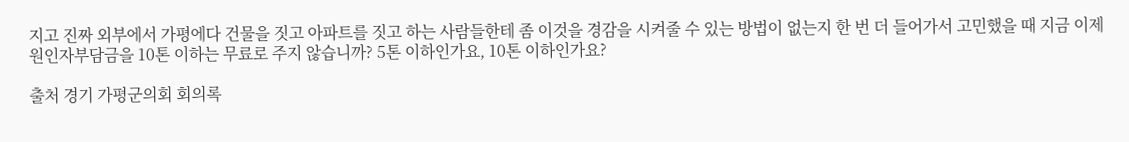지고 진짜 외부에서 가평에다 건물을 짓고 아파트를 짓고 하는 사람들한테 좀 이것을 경감을 시켜줄 수 있는 방법이 없는지 한 번 더 들어가서 고민했을 때 지금 이제 원인자부담금을 10톤 이하는 무료로 주지 않습니까? 5톤 이하인가요, 10톤 이하인가요?

출처 경기 가평군의회 회의록